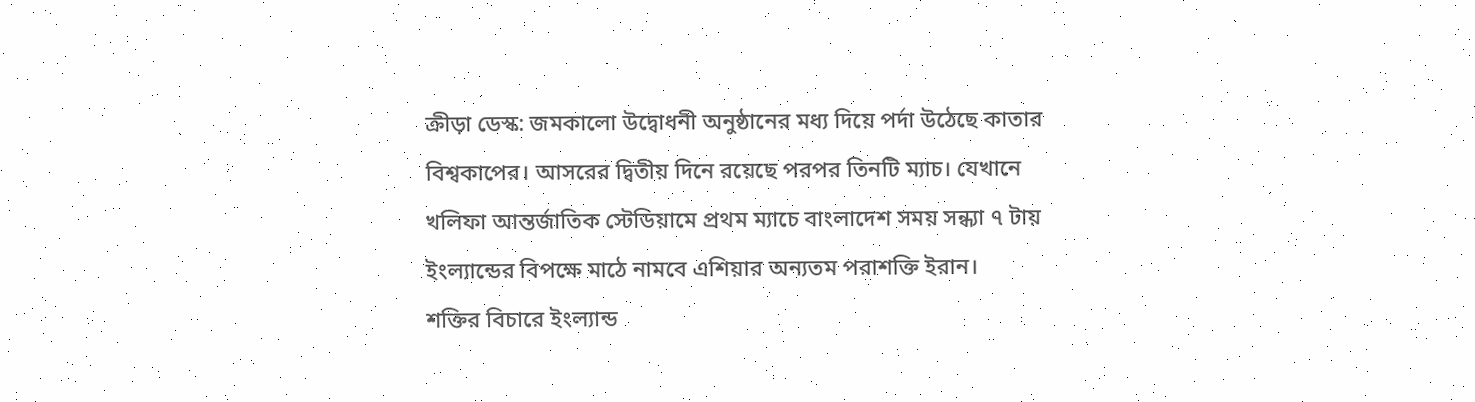ক্রীড়া ডেস্ক: জমকালো উদ্বোধনী অনুষ্ঠানের মধ্য দিয়ে পর্দা উঠেছে কাতার বিশ্বকাপের। আসরের দ্বিতীয় দিনে রয়েছে পরপর তিনটি ম্যাচ। যেখানে খলিফা আন্তর্জাতিক স্টেডিয়ামে প্রথম ম্যাচে বাংলাদেশ সময় সন্ধ্যা ৭ টায় ইংল্যান্ডের বিপক্ষে মাঠে নামবে এশিয়ার অন্যতম পরাশক্তি ইরান।
শক্তির বিচারে ইংল্যান্ড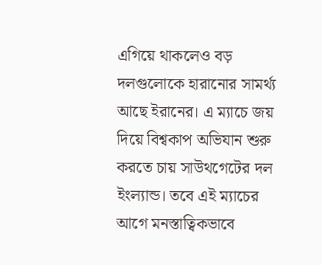এগিয়ে থাকলেও বড় দলগুলোকে হারানোর সামর্থ্য আছে ইরানের। এ ম্যাচে জয় দিয়ে বিশ্বকাপ অভিযান শুরু করতে চায় সাউথগেটের দল ইংল্যান্ড। তবে এই ম্যাচের আগে মনস্তাত্বিকভাবে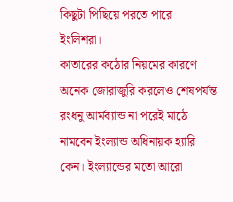কিছুটা পিছিয়ে পরতে পারে ইংলিশরা।
কাতারের কঠোর নিয়মের কারণে অনেক জোরাজুরি করলেও শেষপর্যন্ত রংধনু আর্মব্যান্ড না পরেই মাঠে নামবেন ইংল্যান্ড অধিনায়ক হ্যারি কেন। ইংল্যান্ডের মতো আরো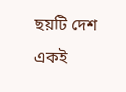ছয়টি দেশ একই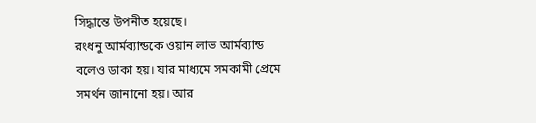সিদ্ধান্তে উপনীত হয়েছে।
রংধনু আর্মব্যান্ডকে ওয়ান লাভ আর্মব্যান্ড বলেও ডাকা হয়। যার মাধ্যমে সমকামী প্রেমে সমর্থন জানানো হয়। আর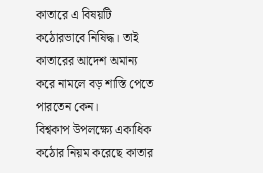কাতারে এ বিষয়টি কঠোরভাবে নিষিদ্ধ। তাই কাতারের আদেশ অমান্য করে নামলে বড় শাস্তি পেতে পারতেন কেন।
বিশ্বকাপ উপলক্ষ্যে একাধিক কঠোর নিয়ম করেছে কাতার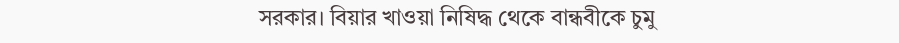সরকার। বিয়ার খাওয়া নিষিদ্ধ থেকে বান্ধবীকে চুমু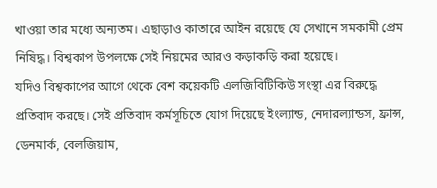খাওয়া তার মধ্যে অন্যতম। এছাড়াও কাতারে আইন রয়েছে যে সেখানে সমকামী প্রেম নিষিদ্ধ। বিশ্বকাপ উপলক্ষে সেই নিয়মের আরও কড়াকড়ি করা হয়েছে।
যদিও বিশ্বকাপের আগে থেকে বেশ কয়েকটি এলজিবিটিকিউ সংস্থা এর বিরুদ্ধে প্রতিবাদ করছে। সেই প্রতিবাদ কর্মসূচিতে যোগ দিয়েছে ইংল্যান্ড, নেদারল্যান্ডস, ফ্রান্স, ডেনমার্ক, বেলজিয়াম,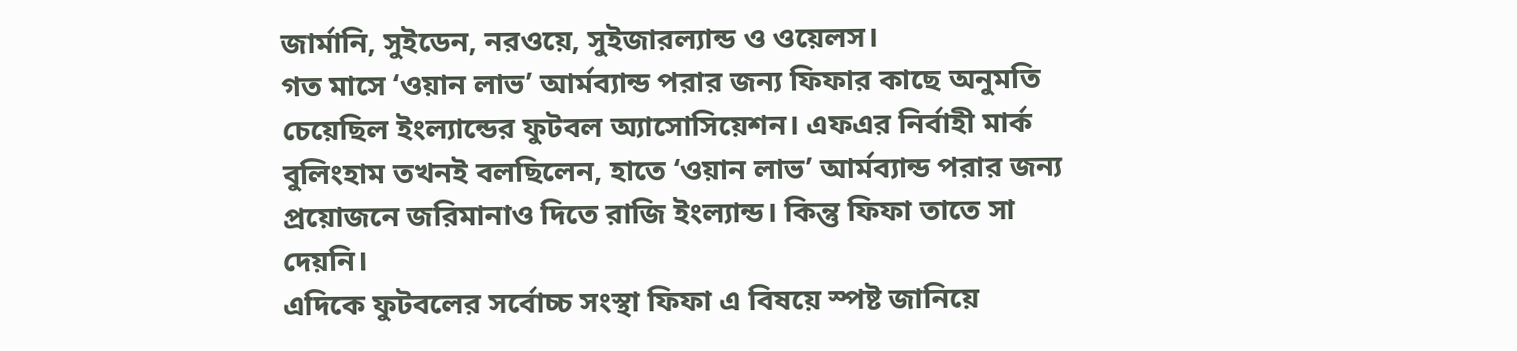জার্মানি, সুইডেন, নরওয়ে, সুইজারল্যান্ড ও ওয়েলস।
গত মাসে ‘ওয়ান লাভ’ আর্মব্যান্ড পরার জন্য ফিফার কাছে অনুমতি চেয়েছিল ইংল্যান্ডের ফুটবল অ্যাসোসিয়েশন। এফএর নির্বাহী মার্ক বুলিংহাম তখনই বলছিলেন, হাতে ‘ওয়ান লাভ’ আর্মব্যান্ড পরার জন্য প্রয়োজনে জরিমানাও দিতে রাজি ইংল্যান্ড। কিন্তু ফিফা তাতে সা দেয়নি।
এদিকে ফুটবলের সর্বোচ্চ সংস্থা ফিফা এ বিষয়ে স্পষ্ট জানিয়ে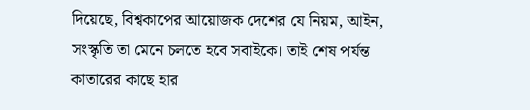দিয়েছে, বিশ্বকাপের আয়োজক দেশের যে নিয়ম, আইন, সংস্কৃতি তা মেনে চলতে হবে সবাইকে। তাই শেষ পর্যন্ত কাতারের কাছে হার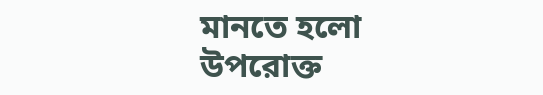মানতে হলো উপরোক্ত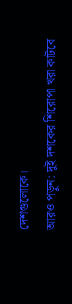দেশগুলোকে।
আরও পড়ুন: দুই দশকের শিরোপা খরা কাটবে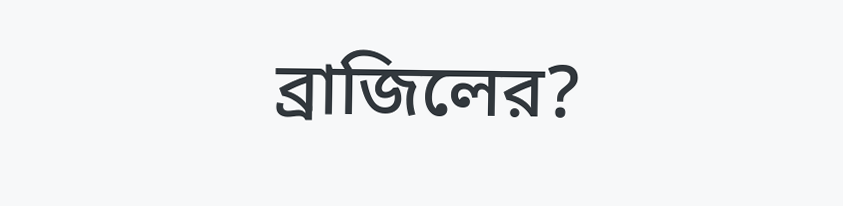ব্রাজিলের?